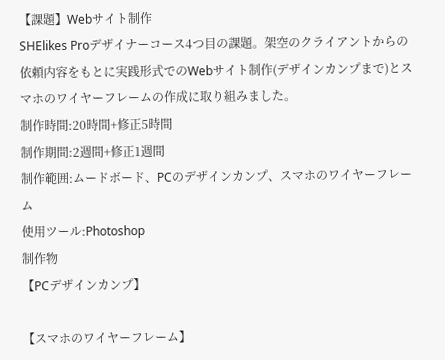【課題】Webサイト制作
SHElikes Proデザイナーコース4つ目の課題。架空のクライアントからの依頼内容をもとに実践形式でのWebサイト制作(デザインカンプまで)とスマホのワイヤーフレームの作成に取り組みました。
制作時間:20時間+修正5時間
制作期間:2週間+修正1週間
制作範囲:ムードボード、PCのデザインカンプ、スマホのワイヤーフレーム
使用ツール:Photoshop
制作物
【PCデザインカンプ】

【スマホのワイヤーフレーム】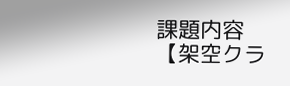課題内容
【架空クラ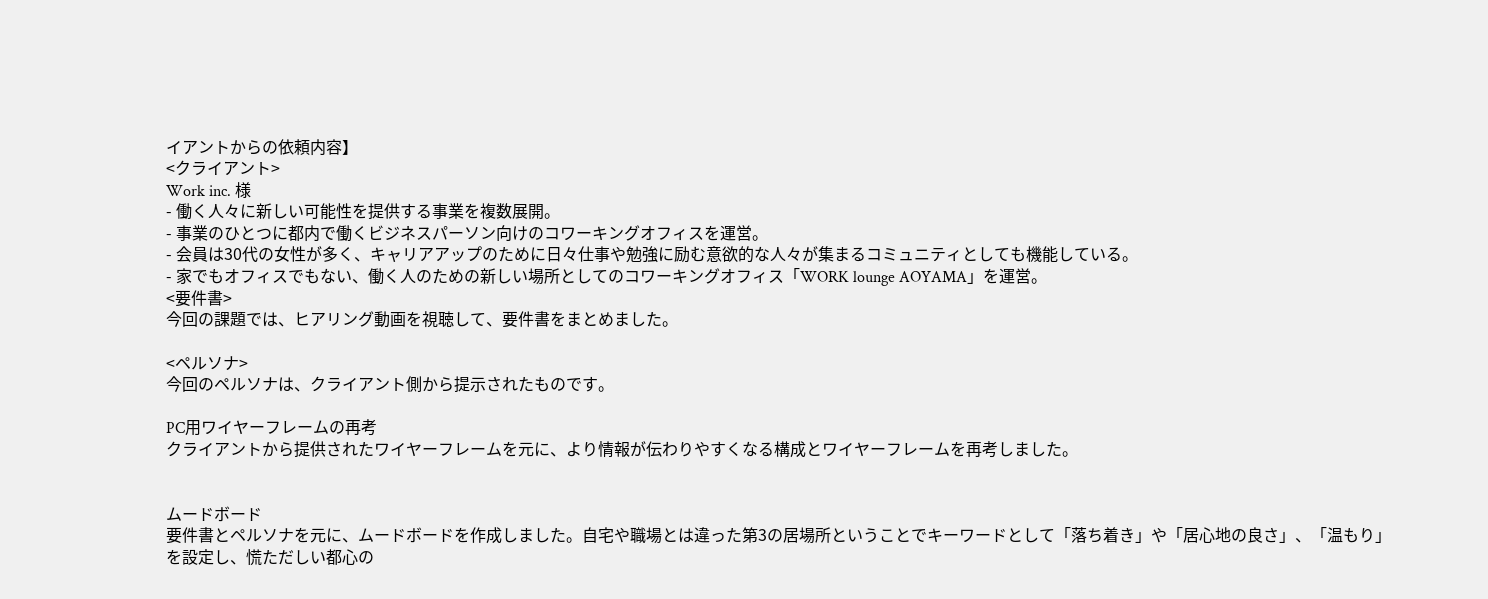イアントからの依頼内容】
<クライアント>
Work inc. 様
- 働く人々に新しい可能性を提供する事業を複数展開。
- 事業のひとつに都内で働くビジネスパーソン向けのコワーキングオフィスを運営。
- 会員は30代の女性が多く、キャリアアップのために日々仕事や勉強に励む意欲的な人々が集まるコミュニティとしても機能している。
- 家でもオフィスでもない、働く人のための新しい場所としてのコワーキングオフィス「WORK lounge AOYAMA」を運営。
<要件書>
今回の課題では、ヒアリング動画を視聴して、要件書をまとめました。

<ペルソナ>
今回のペルソナは、クライアント側から提示されたものです。

PC用ワイヤーフレームの再考
クライアントから提供されたワイヤーフレームを元に、より情報が伝わりやすくなる構成とワイヤーフレームを再考しました。


ムードボード
要件書とペルソナを元に、ムードボードを作成しました。自宅や職場とは違った第3の居場所ということでキーワードとして「落ち着き」や「居心地の良さ」、「温もり」を設定し、慌ただしい都心の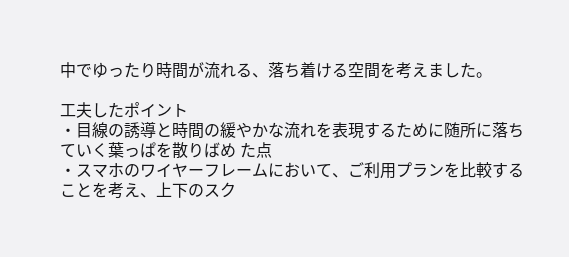中でゆったり時間が流れる、落ち着ける空間を考えました。

工夫したポイント
・目線の誘導と時間の緩やかな流れを表現するために随所に落ちていく葉っぱを散りばめ た点
・スマホのワイヤーフレームにおいて、ご利用プランを比較することを考え、上下のスク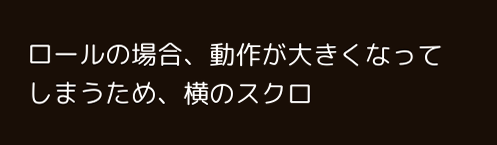ロールの場合、動作が大きくなってしまうため、横のスクロ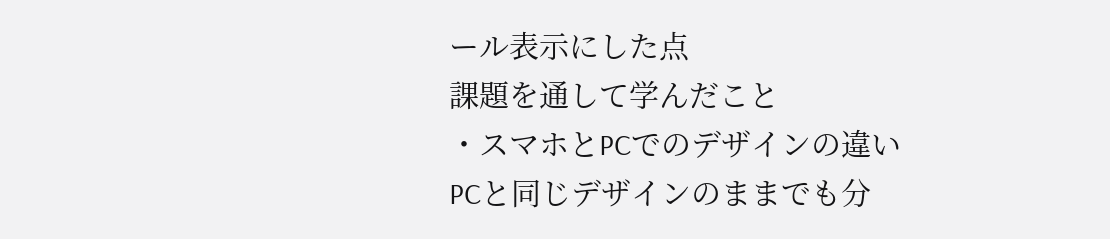ール表示にした点
課題を通して学んだこと
・スマホとPCでのデザインの違い
PCと同じデザインのままでも分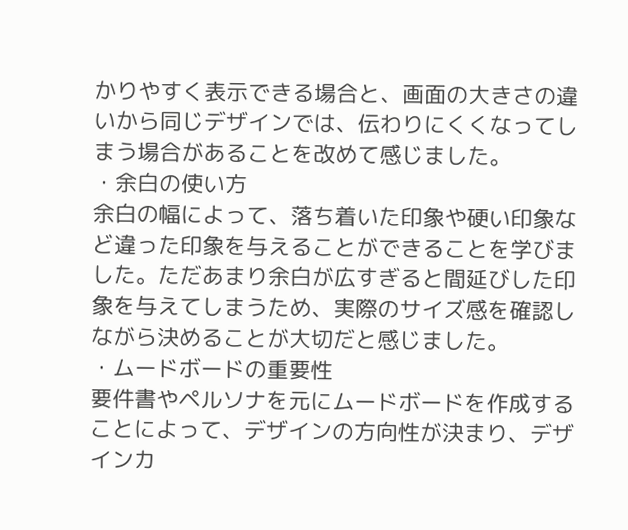かりやすく表示できる場合と、画面の大きさの違いから同じデザインでは、伝わりにくくなってしまう場合があることを改めて感じました。
・余白の使い方
余白の幅によって、落ち着いた印象や硬い印象など違った印象を与えることができることを学びました。ただあまり余白が広すぎると間延びした印象を与えてしまうため、実際のサイズ感を確認しながら決めることが大切だと感じました。
・ムードボードの重要性
要件書やペルソナを元にムードボードを作成することによって、デザインの方向性が決まり、デザインカ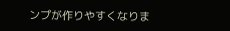ンプが作りやすくなりま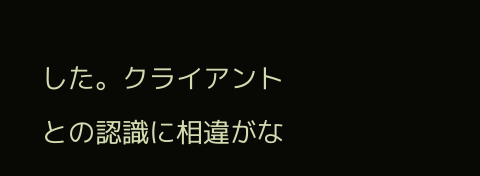した。クライアントとの認識に相違がな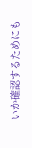いか確認するためにも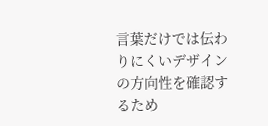言葉だけでは伝わりにくいデザインの方向性を確認するため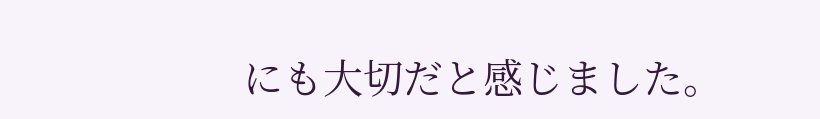にも大切だと感じました。